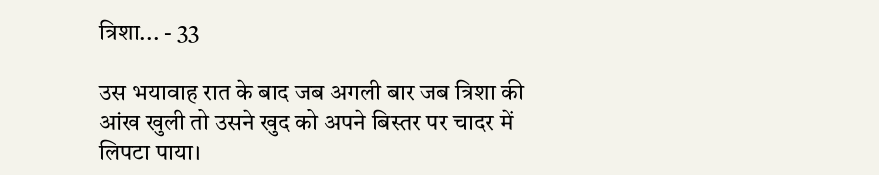त्रिशा... - 33

उस भयावाह रात के बाद जब अगली बार जब त्रिशा की आंख खुली तो उसने खुद को अपने बिस्तर पर चादर में लिपटा पाया।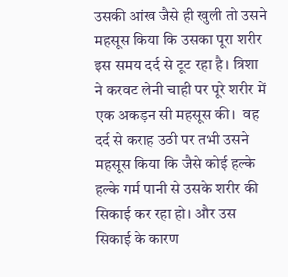उसकी आंख जैसे ही खुली तो उसने महसूस किया कि उसका पूरा शरीर इस समय दर्द से टूट रहा है। त्रिशा ने करवट लेनी चाही पर पूरे शरीर में एक अकड़न सी महसूस की।  वह दर्द से कराह उठी पर तभी उसने महसूस किया कि जैसे कोई हल्के हल्के गर्म पानी से उसके शरीर की सिकाई कर रहा हो। और उस सिकाई के कारण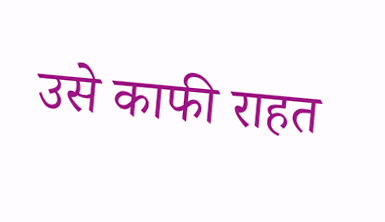उसे काफी राहत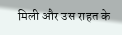मिली और उस राहत के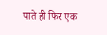पाते ही फिर एक